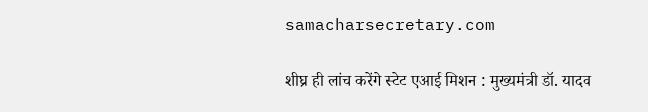samacharsecretary.com

शीघ्र ही लांच करेंगे स्टेट एआई मिशन : मुख्यमंत्री डॉ. यादव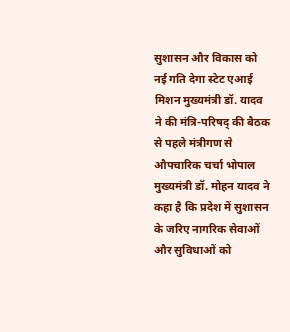सुशासन और विकास को नई गति देगा स्टेट एआई मिशन मुख्यमंत्री डॉ. यादव ने की मंत्रि-परिषद् की बैठक से पहले मंत्रीगण से औपचारिक चर्चा भोपाल मुख्यमंत्री डॉ. मोहन यादव ने कहा है कि प्रदेश में सुशासन के जरिए नागरिक सेवाओं और सुविधाओं को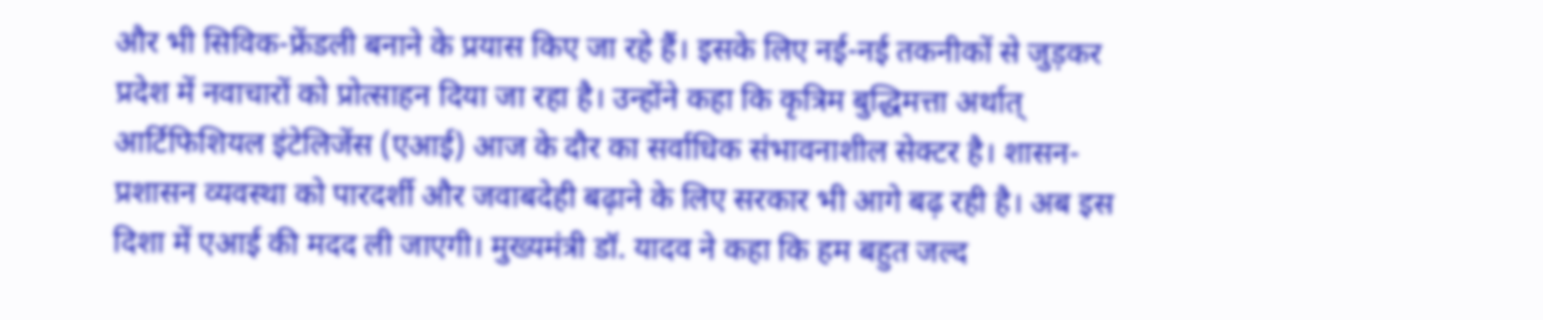और भी सिविक-फ्रेंडली बनाने के प्रयास किए जा रहे हैं। इसके लिए नई-नई तकनीकों से जुड़कर प्रदेश में नवाचारों को प्रोत्साहन दिया जा रहा है। उन्होंने कहा कि कृत्रिम बुद्धिमत्ता अर्थात् आर्टिफिशियल इंटेलिजेंस (एआई) आज के दौर का सर्वाधिक संभावनाशील सेक्टर है। शासन-प्रशासन व्यवस्था को पारदर्शी और जवाबदेही बढ़ाने के लिए सरकार भी आगे बढ़ रही है। अब इस दिशा में एआई की मदद ली जाएगी। मुख्यमंत्री डॉ. यादव ने कहा कि हम बहुत जल्द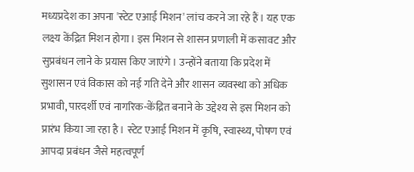मध्यप्रदेश का अपना 'स्टेट एआई मिशन' लांच करने जा रहे हैं। यह एक लक्ष्य केंद्रित मिशन होगा। इस मिशन से शासन प्रणाली में कसावट और सुप्रबंधन लाने के प्रयास किए जाएंगे। उन्होंने बताया कि प्रदेश में सुशासन एवं विकास को नई गति देने और शासन व्यवस्था को अधिक प्रभावी, पारदर्शी एवं नागरिक-केंद्रित बनाने के उद्देश्य से इस मिशन को प्रारंभ किया जा रहा है। स्टेट एआई मिशन में कृषि, स्वास्थ्य, पोषण एवं आपदा प्रबंधन जैसे महत्वपूर्ण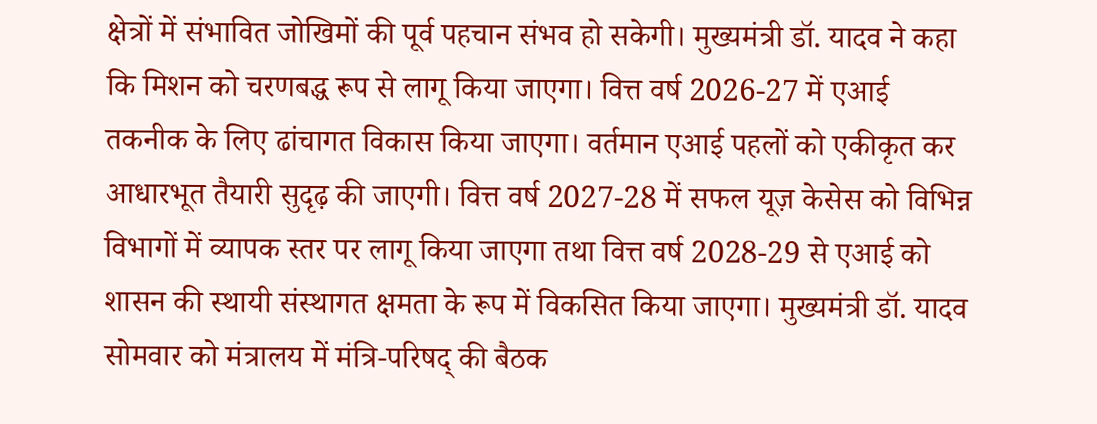क्षेत्रों में संभावित जोखिमों की पूर्व पहचान संभव हो सकेगी। मुख्यमंत्री डॉ. यादव ने कहा कि मिशन को चरणबद्ध रूप से लागू किया जाएगा। वित्त वर्ष 2026-27 में एआई तकनीक के लिए ढांचागत विकास किया जाएगा। वर्तमान एआई पहलों को एकीकृत कर आधारभूत तैयारी सुदृढ़ की जाएगी। वित्त वर्ष 2027-28 में सफल यूज़ केसेस को विभिन्न विभागों में व्यापक स्तर पर लागू किया जाएगा तथा वित्त वर्ष 2028-29 से एआई को शासन की स्थायी संस्थागत क्षमता के रूप में विकसित किया जाएगा। मुख्यमंत्री डॉ. यादव सोमवार को मंत्रालय में मंत्रि-परिषद् की बैठक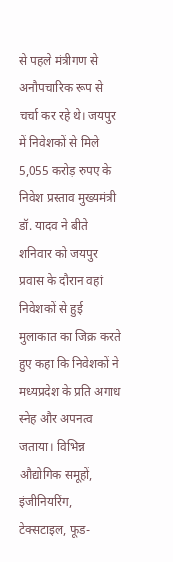से पहले मंत्रीगण से अनौपचारिक रूप से चर्चा कर रहे थे। जयपुर में निवेशकों से मिले 5,055 करोड़ रुपए के निवेश प्रस्ताव मुख्यमंत्री डॉ. यादव ने बीते शनिवार को जयपुर प्रवास के दौरान वहां निवेशकों से हुई मुलाकात का जिक्र करते हुए कहा कि निवेशकों ने मध्यप्रदेश के प्रति अगाध स्नेह और अपनत्व जताया। विभिन्न औद्योगिक समूहों, इंजीनियरिंग, टेक्सटाइल, फूड-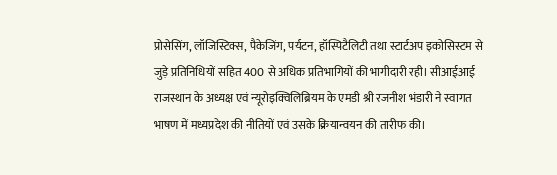प्रोसेसिंग, लॉजिस्टिक्स, पैकेजिंग, पर्यटन, हॉस्पिटैलिटी तथा स्टार्टअप इकोसिस्टम से जुड़े प्रतिनिधियों सहित 400 से अधिक प्रतिभागियों की भागीदारी रही। सीआईआई राजस्थान के अध्यक्ष एवं न्यूरोइक्विलिब्रियम के एमडी श्री रजनीश भंडारी ने स्वागत भाषण में मध्यप्रदेश की नीतियों एवं उसके क्रियान्वयन की तारीफ की।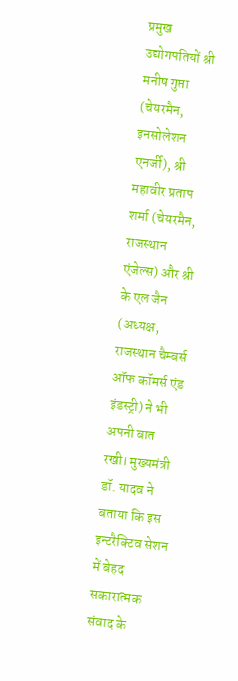प्रमुख उद्योगपतियों श्री मनीष गुप्ता (चेयरमैन, इनसोलेशन एनर्जी), श्री महावीर प्रताप शर्मा (चेयरमैन, राजस्थान एंजेल्स) और श्री के एल जैन (अध्यक्ष, राजस्थान चैम्बर्स ऑफ कॉमर्स एंड इंडस्ट्री) ने भी अपनी बात रखी। मुख्यमंत्री डॉ. यादव ने बताया कि इस इन्टरैक्टिव सेशन में बेहद सकारात्मक संवाद के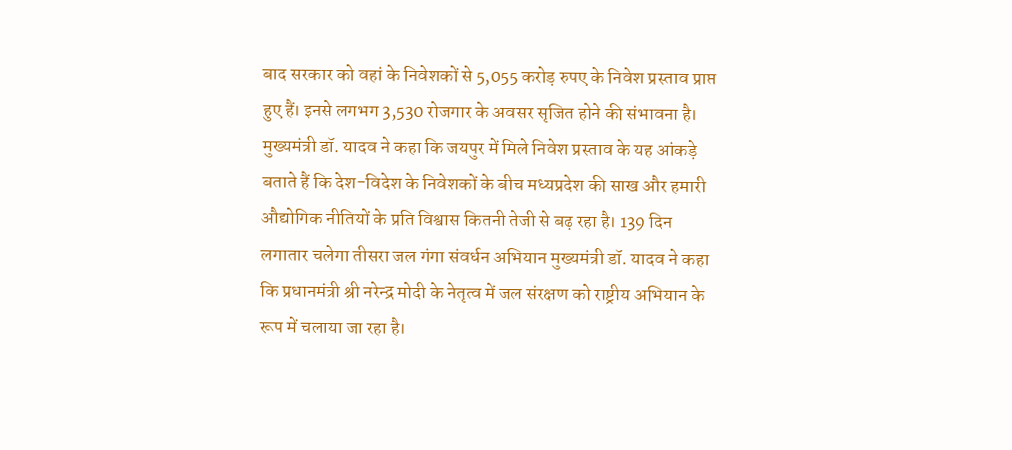बाद सरकार को वहां के निवेशकों से 5,055 करोड़ रुपए के निवेश प्रस्ताव प्राप्त हुए हैं। इनसे लगभग 3,530 रोजगार के अवसर सृजित होने की संभावना है। मुख्यमंत्री डॉ. यादव ने कहा कि जयपुर में मिले निवेश प्रस्ताव के यह आंकड़े बताते हैं कि देश-विदेश के निवेशकों के बीच मध्यप्रदेश की साख और हमारी औद्योगिक नीतियों के प्रति विश्वास कितनी तेजी से बढ़ रहा है। 139 दिन लगातार चलेगा तीसरा जल गंगा संवर्धन अभियान मुख्यमंत्री डॉ. यादव ने कहा कि प्रधानमंत्री श्री नरेन्द्र मोदी के नेतृत्व में जल संरक्षण को राष्ट्रीय अभियान के रूप में चलाया जा रहा है।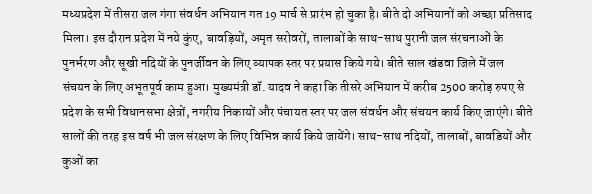मध्यप्रदेश में तीसरा जल गंगा संवर्धन अभियान गत 19 मार्च से प्रारंभ हो चुका है। बीते दो अभियानों को अच्छा प्रतिसाद मिला। इस दौरान प्रदेश में नये कुंए, बावड़ियों, अमृत सरोवरों, तालाबों के साथ-साथ पुरानी जल संरचनाओं के पुनर्भरण और सूखी नदियों के पुनर्जीवन के लिए व्यापक स्तर पर प्रयास किये गये। बीते साल खंडवा जिले में जल संचयन के लिए अभूतपूर्व काम हुआ। मुख्यमंत्री डॉ. यादव ने कहा कि तीसरे अभियान में करीब 2500 करोड़ रुपए से प्रदेश के सभी विधानसभा क्षेत्रों, नगरीय निकायों और पंचायत स्तर पर जल संवर्धन और संचयन कार्य किए जाएंगे। बीते सालों की तरह इस वर्ष भी जल संरक्षण के लिए विभिन्न कार्य किये जायेंगे। साथ-साथ नदियों, तालाबों, बावडियों और कुओं का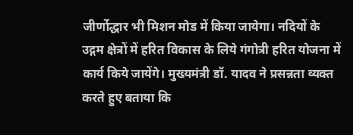जीर्णोद्धार भी मिशन मोड में किया जायेगा। नदियों के उद्गम क्षेत्रों में हरित विकास के लिये गंगोत्री हरित योजना में कार्य किये जायेंगे। मुख्यमंत्री डॉ. यादव ने प्रसन्नता व्यक्त करते हुए बताया कि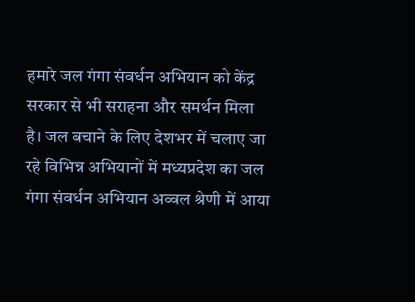हमारे जल गंगा संवर्धन अभियान को केंद्र सरकार से भी सराहना और समर्थन मिला है। जल बचाने के लिए देशभर में चलाए जा रहे विभिन्न अभियानों में मध्यप्रदेश का जल गंगा संवर्धन अभियान अव्वल श्रेणी में आया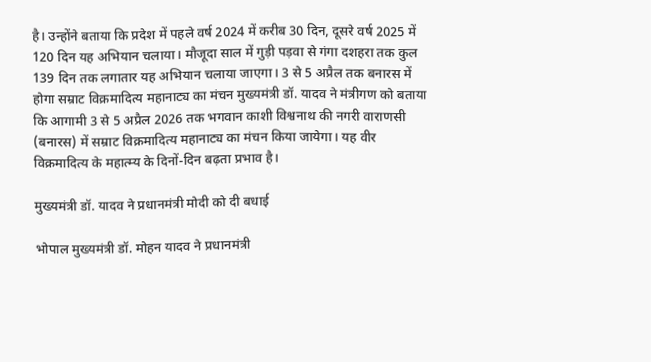है। उन्होंने बताया कि प्रदेश में पहले वर्ष 2024 में करीब 30 दिन, दूसरे वर्ष 2025 में 120 दिन यह अभियान चलाया। मौजूदा साल में गुड़ी पड़वा से गंगा दशहरा तक कुल 139 दिन तक लगातार यह अभियान चलाया जाएगा। 3 से 5 अप्रैल तक बनारस में होगा सम्राट विक्रमादित्य महानाट्य का मंचन मुख्यमंत्री डॉ. यादव ने मंत्रीगण को बताया कि आगामी 3 से 5 अप्रैल 2026 तक भगवान काशी विश्वनाथ की नगरी वाराणसी (बनारस) में सम्राट विक्रमादित्य महानाट्य का मंचन किया जायेगा। यह वीर विक्रमादित्य के महात्म्य के दिनों-दिन बढ़ता प्रभाव है।

मुख्यमंत्री डॉ. यादव ने प्रधानमंत्री मोदी को दी बधाई

भोपाल मुख्यमंत्री डॉ. मोहन यादव ने प्रधानमंत्री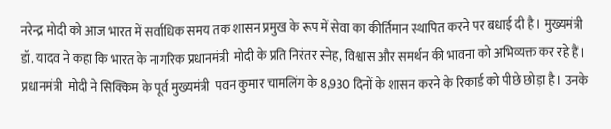नरेन्द्र मोदी को आज भारत में सर्वाधिक समय तक शासन प्रमुख के रूप में सेवा का कीर्तिमान स्थापित करने पर बधाई दी है। मुख्यमंत्री डॉ. यादव ने कहा कि भारत के नागरिक प्रधानमंत्री  मोदी के प्रति निरंतर स्नेह, विश्वास और समर्थन की भावना को अभिव्यक्त कर रहे हैं। प्रधानमंत्री  मोदी ने सिक्किम के पूर्व मुख्यमंत्री  पवन कुमार चामलिंग के 8,930 दिनों के शासन करने के रिकार्ड को पीछे छोड़ा है। उनके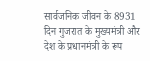सार्वजनिक जीवन के 8931 दिन गुजरात के मुख्यमंत्री और देश के प्रधानमंत्री के रूप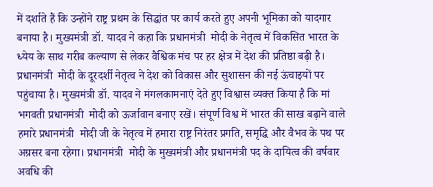में दर्शाते हैं कि उन्होंने राष्ट्र प्रथम के सिद्धांत पर कार्य करते हुए अपनी भूमिका को यादगार बनाया है। मुख्यमंत्री डॉ. यादव ने कहा कि प्रधानमंत्री  मोदी के नेतृत्व में विकसित भारत के ध्येय के साथ गरीब कल्याण से लेकर वैश्विक मंच पर हर क्षेत्र में देश की प्रतिष्ठा बढ़ी है। प्रधानमंत्री  मोदी के दूरदर्शी नेतृत्व ने देश को विकास और सुशासन की नई ऊंचाइयों पर पहुंचाया है। मुख्यमंत्री डॉ. यादव ने मंगलकामनाएं देते हुए विश्वास व्यक्त किया है कि मां भगवती प्रधानमंत्री  मोदी को ऊर्जावान बनाए रखें। संपूर्ण विश्व में भारत की साख बढ़ाने वाले हमारे प्रधानमंत्री  मोदी जी के नेतृत्व में हमारा राष्ट्र निरंतर प्रगति, समृद्धि और वैभव के पथ पर अग्रसर बना रहेगा। प्रधानमंत्री  मोदी के मुख्यमंत्री और प्रधानमंत्री पद के दायित्व की वर्षवार अवधि की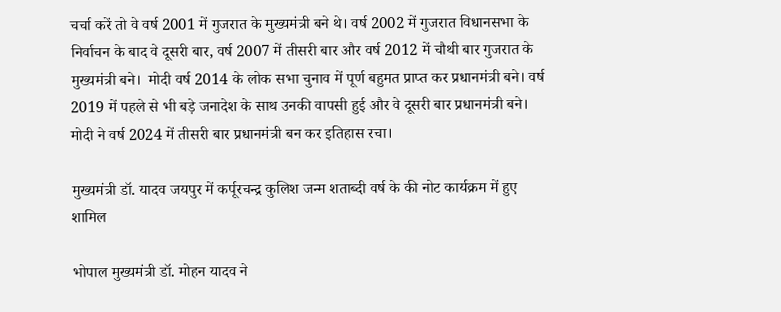चर्चा करें तो वे वर्ष 2001 में गुजरात के मुख्यमंत्री बने थे। वर्ष 2002 में गुजरात विधानसभा के निर्वाचन के बाद वे दूसरी बार, वर्ष 2007 में तीसरी बार और वर्ष 2012 में चौथी बार गुजरात के मुख्यमंत्री बने।  मोदी वर्ष 2014 के लोक सभा चुनाव में पूर्ण बहुमत प्राप्त कर प्रधानमंत्री बने। वर्ष 2019 में पहले से भी बड़े जनादेश के साथ उनकी वापसी हुई और वे दूसरी बार प्रधानमंत्री बने।  मोदी ने वर्ष 2024 में तीसरी बार प्रधानमंत्री बन कर इतिहास रचा।

मुख्यमंत्री डॉ. यादव जयपुर में कर्पूरचन्द्र कुलिश जन्म शताब्दी वर्ष के की नोट कार्यक्रम में हुए शामिल

भोपाल मुख्यमंत्री डॉ. मोहन यादव ने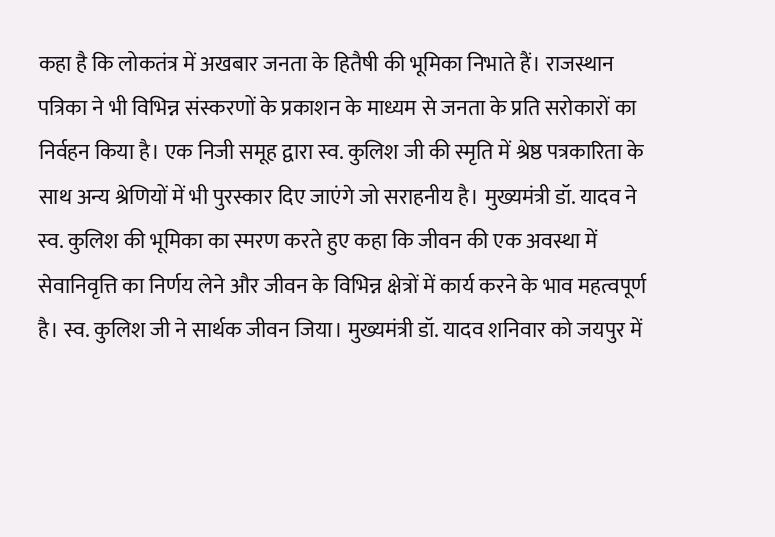कहा है कि लोकतंत्र में अखबार जनता के हितैषी की भूमिका निभाते हैं। राजस्थान पत्रिका ने भी विभिन्न संस्करणों के प्रकाशन के माध्यम से जनता के प्रति सरोकारों का निर्वहन किया है। एक निजी समूह द्वारा स्व. कुलिश जी की स्मृति में श्रेष्ठ पत्रकारिता के साथ अन्य श्रेणियों में भी पुरस्कार दिए जाएंगे जो सराहनीय है। मुख्यमंत्री डॉ. यादव ने स्व. कुलिश की भूमिका का स्मरण करते हुए कहा कि जीवन की एक अवस्था में सेवानिवृत्ति का निर्णय लेने और जीवन के विभिन्न क्षेत्रों में कार्य करने के भाव महत्वपूर्ण है। स्व. कुलिश जी ने सार्थक जीवन जिया। मुख्यमंत्री डॉ. यादव शनिवार को जयपुर में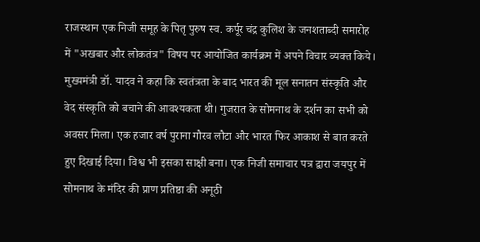राजस्थान एक निजी समूह के पितृ पुरुष स्व. कर्पूर चंद्र कुलिश के जनशताब्दी समारोह में "अखबार और लोकतंत्र" विषय पर आयोजित कार्यक्रम में अपने विचार व्यक्त किये। मुख्यमंत्री डॉ. यादव ने कहा कि स्वतंत्रता के बाद भारत की मूल सनातन संस्कृति और वेद संस्कृति को बचाने की आवश्यकता थी। गुजरात के सोमनाथ के दर्शन का सभी को अवसर मिला। एक हजार वर्ष पुराना गौरव लौटा और भारत फिर आकाश से बात करते हुए दिखाई दिया। विश्व भी इसका साक्षी बना। एक निजी समाचार पत्र द्वारा जयपुर में सोमनाथ के मंदिर की प्राण प्रतिष्ठा की अनूठी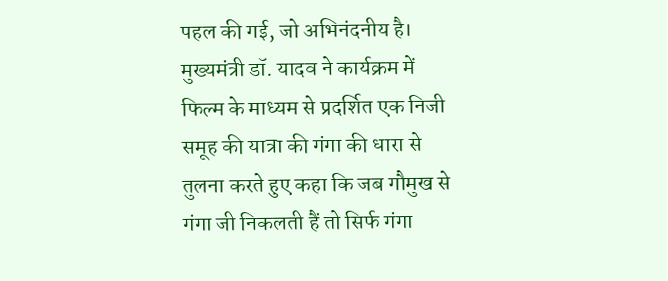पहल की गई, जो अभिनंदनीय है। मुख्यमंत्री डॉ. यादव ने कार्यक्रम में फिल्म के माध्यम से प्रदर्शित एक निजी समूह की यात्रा की गंगा की धारा से तुलना करते हुए कहा कि जब गौमुख से गंगा जी निकलती हैं तो सिर्फ गंगा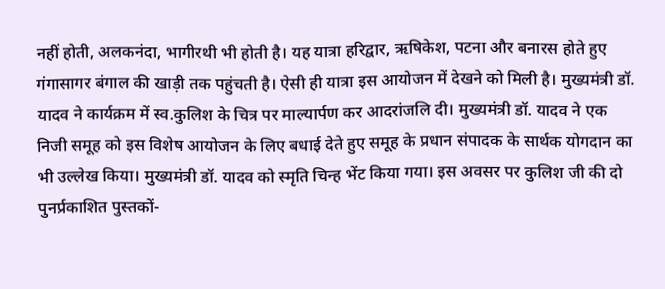नहीं होती, अलकनंदा, भागीरथी भी होती है। यह यात्रा हरिद्वार, ऋषिकेश, पटना और बनारस होते हुए गंगासागर बंगाल की खाड़ी तक पहुंचती है। ऐसी ही यात्रा इस आयोजन में देखने को मिली है। मुख्यमंत्री डॉ. यादव ने कार्यक्रम में स्व.कुलिश के चित्र पर माल्यार्पण कर आदरांजलि दी। मुख्यमंत्री डॉ. यादव ने एक निजी समूह को इस विशेष आयोजन के लिए बधाई देते हुए समूह के प्रधान संपादक के सार्थक योगदान का भी उल्लेख किया। मुख्यमंत्री डॉ. यादव को स्मृति चिन्ह भेंट किया गया। इस अवसर पर कुलिश जी की दो पुनर्प्रकाशित पुस्तकों-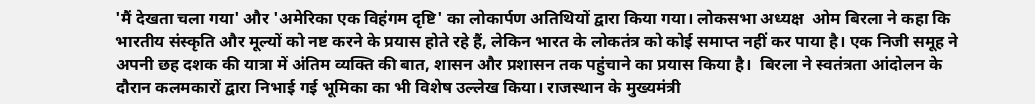'मैं देखता चला गया' और 'अमेरिका एक विहंगम दृष्टि' का लोकार्पण अतिथियों द्वारा किया गया। लोकसभा अध्यक्ष  ओम बिरला ने कहा कि भारतीय संस्कृति और मूल्यों को नष्ट करने के प्रयास होते रहे हैं, लेकिन भारत के लोकतंत्र को कोई समाप्त नहीं कर पाया है। एक निजी समूह ने अपनी छह दशक की यात्रा में अंतिम व्यक्ति की बात, शासन और प्रशासन तक पहुंचाने का प्रयास किया है।  बिरला ने स्वतंत्रता आंदोलन के दौरान कलमकारों द्वारा निभाई गई भूमिका का भी विशेष उल्लेख किया। राजस्थान के मुख्यमंत्री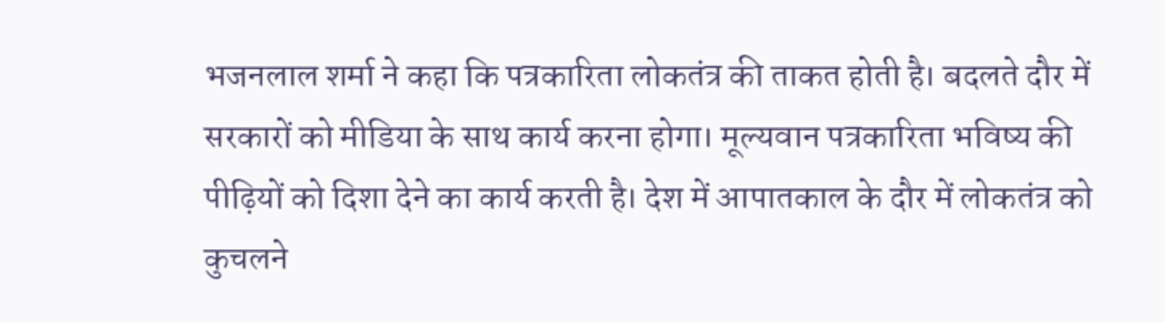भजनलाल शर्मा ने कहा कि पत्रकारिता लोकतंत्र की ताकत होती है। बदलते दौर में सरकारों को मीडिया के साथ कार्य करना होगा। मूल्यवान पत्रकारिता भविष्य की पीढ़ियों को दिशा देने का कार्य करती है। देश में आपातकाल के दौर में लोकतंत्र को कुचलने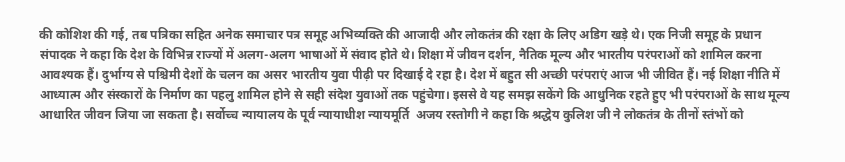की कोशिश की गई, तब पत्रिका सहित अनेक समाचार पत्र समूह अभिव्यक्ति की आजादी और लोकतंत्र की रक्षा के लिए अडिग खड़े थे। एक निजी समूह के प्रधान संपादक ने कहा कि देश के विभिन्न राज्यों में अलग-अलग भाषाओं में संवाद होते थे। शिक्षा में जीवन दर्शन, नैतिक मूल्य और भारतीय परंपराओं को शामिल करना आवश्यक हैं। दुर्भाग्य से पश्चिमी देशों के चलन का असर भारतीय युवा पीढ़ी पर दिखाई दे रहा है। देश में बहुत सी अच्छी परंपराएं आज भी जीवित हैं। नई शिक्षा नीति में आध्यात्म और संस्कारों के निर्माण का पहलु शामिल होने से सही संदेश युवाओं तक पहुंचेगा। इससे वे यह समझ सकेंगे कि आधुनिक रहते हुए भी परंपराओं के साथ मूल्य आधारित जीवन जिया जा सकता है। सर्वोच्च न्यायालय के पूर्व न्यायाधीश न्यायमूर्ति  अजय रस्तोगी ने कहा कि श्रद्धेय कुलिश जी ने लोकतंत्र के तीनों स्तंभों को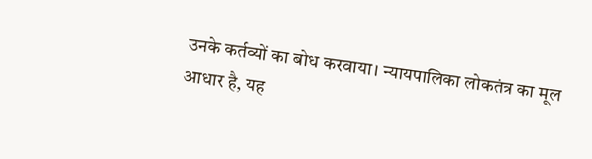उनके कर्तव्यों का बोध करवाया। न्यायपालिका लोकतंत्र का मूल आधार है, यह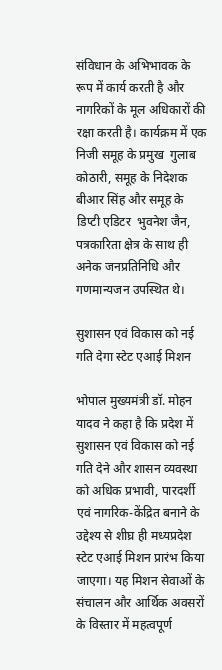संविधान के अभिभावक के रूप में कार्य करती है और नागरिकों के मूल अधिकारों की रक्षा करती है। कार्यक्रम में एक निजी समूह के प्रमुख  गुलाब कोठारी, समूह के निदेशक  बीआर सिंह और समूह के डिप्टी एडिटर  भुवनेश जैन, पत्रकारिता क्षेत्र के साथ ही अनेक जनप्रतिनिधि और गणमान्यजन उपस्थित थे।

सुशासन एवं विकास को नई गति देगा स्टेट एआई मिशन

भोपाल मुख्यमंत्री डॉ. मोहन यादव ने कहा है कि प्रदेश में सुशासन एवं विकास को नई गति देने और शासन व्यवस्था को अधिक प्रभावी, पारदर्शी एवं नागरिक-केंद्रित बनाने के उद्देश्य से शीघ्र ही मध्यप्रदेश स्टेट एआई मिशन प्रारंभ किया जाएगा। यह मिशन सेवाओं के संचालन और आर्थिक अवसरों के विस्तार में महत्वपूर्ण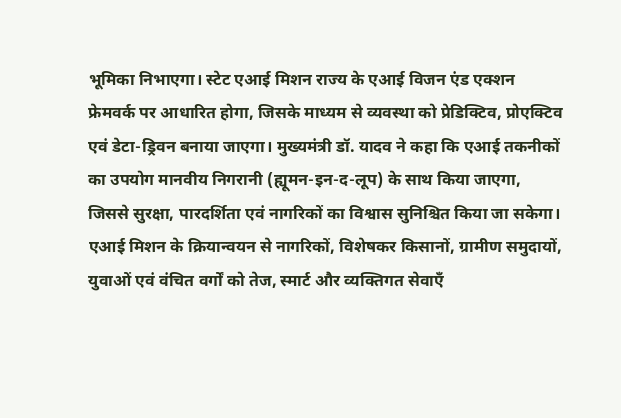भूमिका निभाएगा। स्टेट एआई मिशन राज्य के एआई विजन एंड एक्शन फ्रेमवर्क पर आधारित होगा, जिसके माध्यम से व्यवस्था को प्रेडिक्टिव, प्रोएक्टिव एवं डेटा-ड्रिवन बनाया जाएगा। मुख्यमंत्री डॉ. यादव ने कहा कि एआई तकनीकों का उपयोग मानवीय निगरानी (ह्यूमन-इन-द-लूप) के साथ किया जाएगा, जिससे सुरक्षा, पारदर्शिता एवं नागरिकों का विश्वास सुनिश्चित किया जा सकेगा। एआई मिशन के क्रियान्वयन से नागरिकों, विशेषकर किसानों, ग्रामीण समुदायों, युवाओं एवं वंचित वर्गों को तेज, स्मार्ट और व्यक्तिगत सेवाएँ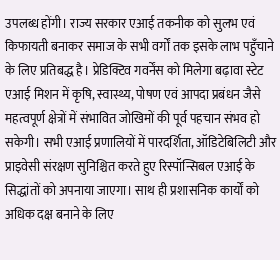उपलब्ध होंगी। राज्य सरकार एआई तकनीक को सुलभ एवं किफायती बनाकर समाज के सभी वर्गों तक इसके लाभ पहुँचाने के लिए प्रतिबद्ध है। प्रेडिक्टिव गवर्नेंस को मिलेगा बढ़ावा स्टेट एआई मिशन में कृषि, स्वास्थ्य, पोषण एवं आपदा प्रबंधन जैसे महत्वपूर्ण क्षेत्रों में संभावित जोखिमों की पूर्व पहचान संभव हो सकेगी। सभी एआई प्रणालियों में पारदर्शिता, ऑडिटेबिलिटी और प्राइवेसी संरक्षण सुनिश्चित करते हुए रिस्पॉन्सिबल एआई के सिद्धांतों को अपनाया जाएगा। साथ ही प्रशासनिक कार्यों को अधिक दक्ष बनाने के लिए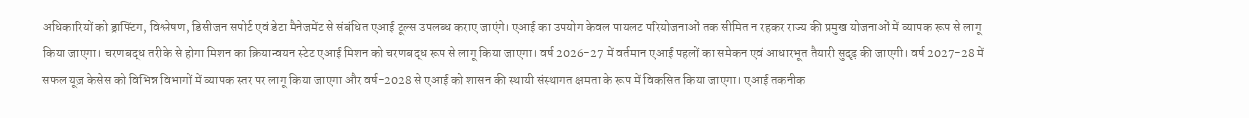अधिकारियों को ड्राफ्टिंग, विश्लेषण, डिसीजन सपोर्ट एवं डेटा मैनेजमेंट से संबंधित एआई टूल्स उपलब्ध कराए जाएंगे। एआई का उपयोग केवल पायलट परियोजनाओं तक सीमित न रहकर राज्य की प्रमुख योजनाओं में व्यापक रूप से लागू किया जाएगा। चरणबद्ध तरीके से होगा मिशन का क्रियान्वयन स्टेट एआई मिशन को चरणबद्ध रूप से लागू किया जाएगा। वर्ष 2026-27 में वर्तमान एआई पहलों का समेकन एवं आधारभूत तैयारी सुदृढ़ की जाएगी। वर्ष 2027-28 में सफल यूज़ केसेस को विभिन्न विभागों में व्यापक स्तर पर लागू किया जाएगा और वर्ष-2028 से एआई को शासन की स्थायी संस्थागत क्षमता के रूप में विकसित किया जाएगा। एआई तकनीक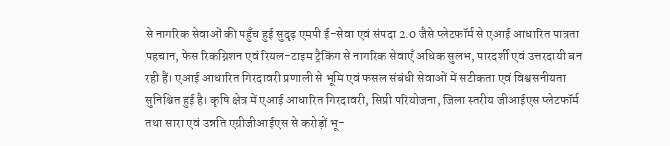से नागरिक सेवाओं की पहुँच हुई सुदृढ़ एमपी ई-सेवा एवं संपदा 2.0 जैसे प्लेटफॉर्म से एआई आधारित पात्रता पहचान, फेस रिकग्निशन एवं रियल-टाइम ट्रैकिंग से नागरिक सेवाएँ अधिक सुलभ, पारदर्शी एवं उत्तरदायी बन रही हैं। एआई आधारित गिरदावरी प्रणाली से भूमि एवं फसल संबंधी सेवाओं में सटीकता एवं विश्वसनीयता सुनिश्चित हुई है। कृषि क्षेत्र में एआई आधारित गिरदावरी, सिप्री परियोजना, जिला स्तरीय जीआईएस प्लेटफॉर्म तथा सारा एवं उन्नति एग्रीजीआईएस से करोड़ों भू-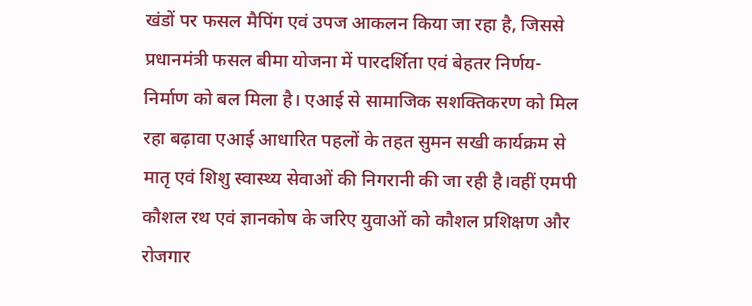खंडों पर फसल मैपिंग एवं उपज आकलन किया जा रहा है, जिससे प्रधानमंत्री फसल बीमा योजना में पारदर्शिता एवं बेहतर निर्णय-निर्माण को बल मिला है। एआई से सामाजिक सशक्तिकरण को मिल रहा बढ़ावा एआई आधारित पहलों के तहत सुमन सखी कार्यक्रम से मातृ एवं शिशु स्वास्थ्य सेवाओं की निगरानी की जा रही है।वहीं एमपी कौशल रथ एवं ज्ञानकोष के जरिए युवाओं को कौशल प्रशिक्षण और रोजगार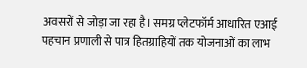अवसरों से जोड़ा जा रहा है। समग्र प्लेटफॉर्म आधारित एआई पहचान प्रणाली से पात्र हितग्राहियों तक योजनाओं का लाभ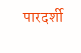पारदर्शी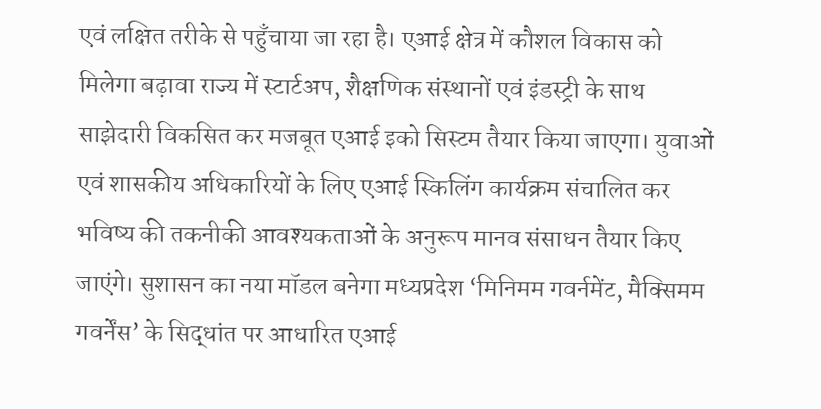एवं लक्षित तरीके से पहुँचाया जा रहा है। एआई क्षेत्र में कौशल विकास को मिलेगा बढ़ावा राज्य में स्टार्टअप, शैक्षणिक संस्थानों एवं इंडस्ट्री के साथ साझेदारी विकसित कर मजबूत एआई इको सिस्टम तैयार किया जाएगा। युवाओं एवं शासकीय अधिकारियों के लिए एआई स्किलिंग कार्यक्रम संचालित कर भविष्य की तकनीकी आवश्यकताओं के अनुरूप मानव संसाधन तैयार किए जाएंगे। सुशासन का नया मॉडल बनेगा मध्यप्रदेश ‘मिनिमम गवर्नमेंट, मैक्सिमम गवर्नेंस’ के सिद्धांत पर आधारित एआई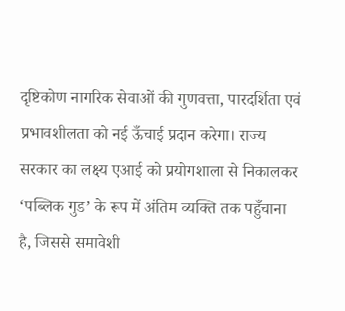दृष्टिकोण नागरिक सेवाओं की गुणवत्ता, पारदर्शिता एवं प्रभावशीलता को नई ऊँचाई प्रदान करेगा। राज्य सरकार का लक्ष्य एआई को प्रयोगशाला से निकालकर ‘पब्लिक गुड’ के रूप में अंतिम व्यक्ति तक पहुँचाना है, जिससे समावेशी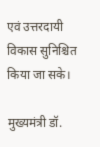एवं उत्तरदायी विकास सुनिश्चित किया जा सके।

मुख्यमंत्री डॉ.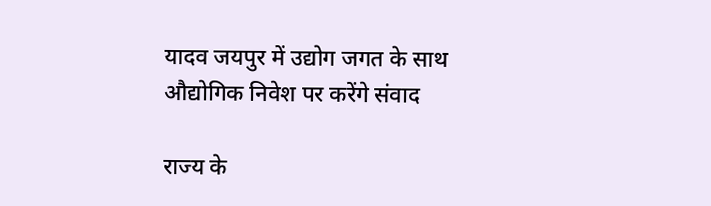यादव जयपुर में उद्योग जगत के साथ औद्योगिक निवेश पर करेंगे संवाद

राज्य के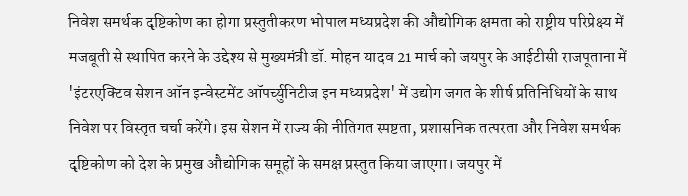निवेश समर्थक दृष्टिकोण का होगा प्रस्तुतीकरण भोपाल मध्यप्रदेश की औद्योगिक क्षमता को राष्ट्रीय परिप्रेक्ष्य में मजबूती से स्थापित करने के उद्देश्य से मुख्यमंत्री डॉ. मोहन यादव 21 मार्च को जयपुर के आईटीसी राजपूताना में 'इंटरएक्टिव सेशन ऑन इन्वेस्टमेंट ऑपर्च्युनिटीज इन मध्यप्रदेश' में उद्योग जगत के शीर्ष प्रतिनिधियों के साथ निवेश पर विस्तृत चर्चा करेंगे। इस सेशन में राज्य की नीतिगत स्पष्टता, प्रशासनिक तत्परता और निवेश समर्थक दृष्टिकोण को देश के प्रमुख औद्योगिक समूहों के समक्ष प्रस्तुत किया जाएगा। जयपुर में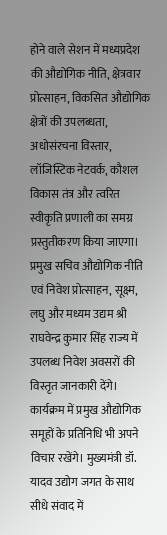होने वाले सेशन में मध्यप्रदेश की औद्योगिक नीति, क्षेत्रवार प्रोत्साहन, विकसित औद्योगिक क्षेत्रों की उपलब्धता, अधोसंरचना विस्तार, लॉजिस्टिक नेटवर्क, कौशल विकास तंत्र और त्वरित स्वीकृति प्रणाली का समग्र प्रस्तुतीकरण किया जाएगा। प्रमुख सचिव औद्योगिक नीति एवं निवेश प्रोत्साहन, सूक्ष्म, लघु और मध्यम उद्यम श्री राघवेन्द्र कुमार सिंह राज्य में उपलब्ध निवेश अवसरों की विस्तृत जानकारी देंगे। कार्यक्रम में प्रमुख औद्योगिक समूहों के प्रतिनिधि भी अपने विचार रखेंगे। मुख्यमंत्री डॉ. यादव उद्योग जगत के साथ सीधे संवाद में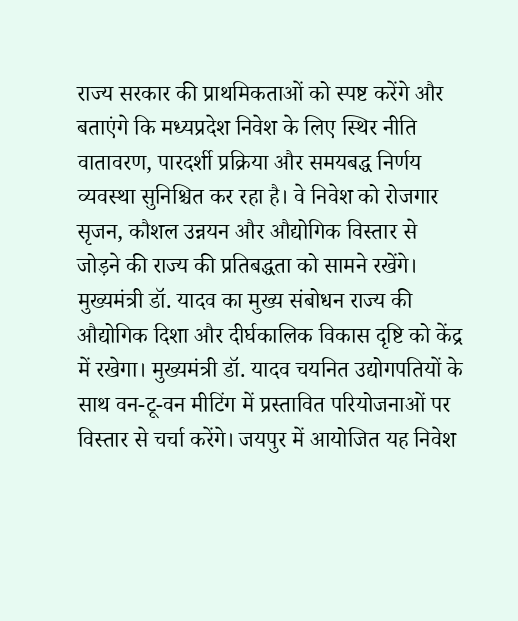राज्य सरकार की प्राथमिकताओं को स्पष्ट करेंगे और बताएंगे कि मध्यप्रदेश निवेश के लिए स्थिर नीति वातावरण, पारदर्शी प्रक्रिया और समयबद्ध निर्णय व्यवस्था सुनिश्चित कर रहा है। वे निवेश को रोजगार सृजन, कौशल उन्नयन और औद्योगिक विस्तार से जोड़ने की राज्य की प्रतिबद्धता को सामने रखेंगे। मुख्यमंत्री डॉ. यादव का मुख्य संबोधन राज्य की औद्योगिक दिशा और दीर्घकालिक विकास दृष्टि को केंद्र में रखेगा। मुख्यमंत्री डॉ. यादव चयनित उद्योगपतियों के साथ वन-टू-वन मीटिंग में प्रस्तावित परियोजनाओं पर विस्तार से चर्चा करेंगे। जयपुर में आयोजित यह निवेश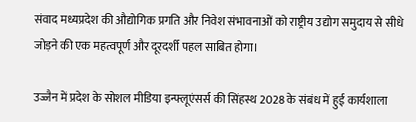संवाद मध्यप्रदेश की औद्योगिक प्रगति और निवेश संभावनाओं को राष्ट्रीय उद्योग समुदाय से सीधे जोड़ने की एक महत्वपूर्ण और दूरदर्शी पहल साबित होगा।

उज्जैन में प्रदेश के सोशल मीडिया इन्फ्लूएंसर्स की सिंहस्थ 2028 के संबंध में हुई कार्यशाला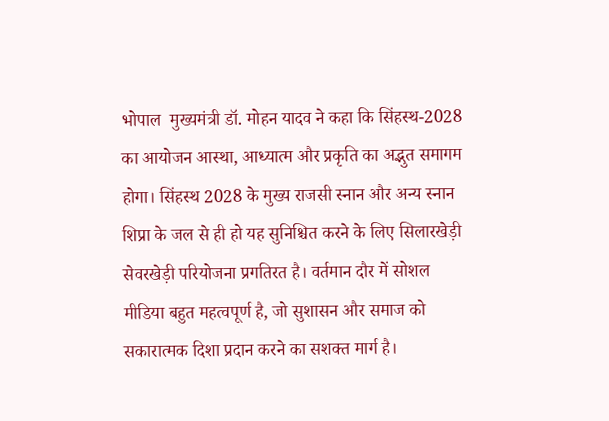भोपाल  मुख्यमंत्री डॉ. मोहन यादव ने कहा कि सिंहस्थ-2028 का आयोजन आस्था, आध्यात्म और प्रकृति का अद्भुत समागम होगा। सिंहस्थ 2028 के मुख्य राजसी स्नान और अन्य स्नान शिप्रा के जल से ही हो यह सुनिश्चित करने के लिए सिलारखेड़ी सेवरखेड़ी परियोजना प्रगतिरत है। वर्तमान दौर में सोशल मीडिया बहुत महत्वपूर्ण है, जो सुशासन और समाज को सकारात्मक दिशा प्रदान करने का सशक्त मार्ग है।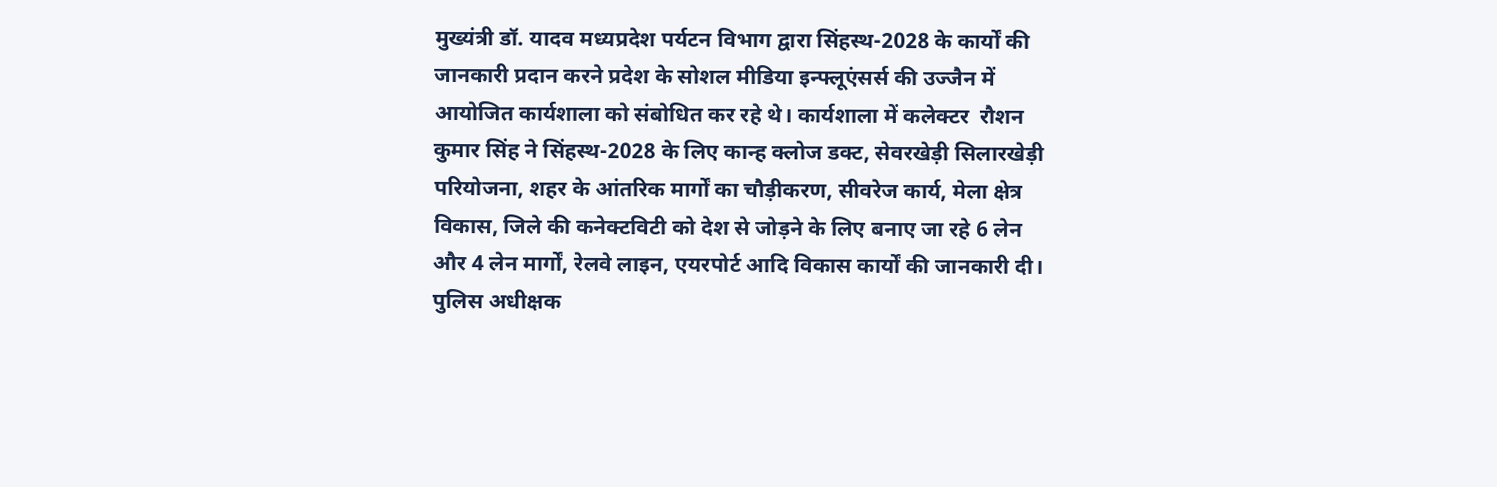मुख्यंत्री डॉ. यादव मध्यप्रदेश पर्यटन विभाग द्वारा सिंहस्थ-2028 के कार्यों की जानकारी प्रदान करने प्रदेश के सोशल मीडिया इन्फ्लूएंसर्स की उज्जैन में आयोजित कार्यशाला को संबोधित कर रहे थे। कार्यशाला में कलेक्टर  रौशन कुमार सिंह ने सिंहस्थ-2028 के लिए कान्ह क्लोज डक्ट, सेवरखेड़ी सिलारखेड़ी परियोजना, शहर के आंतरिक मार्गों का चौड़ीकरण, सीवरेज कार्य, मेला क्षेत्र विकास, जिले की कनेक्टविटी को देश से जोड़ने के लिए बनाए जा रहे 6 लेन और 4 लेन मार्गों, रेलवे लाइन, एयरपोर्ट आदि विकास कार्यों की जानकारी दी। पुलिस अधीक्षक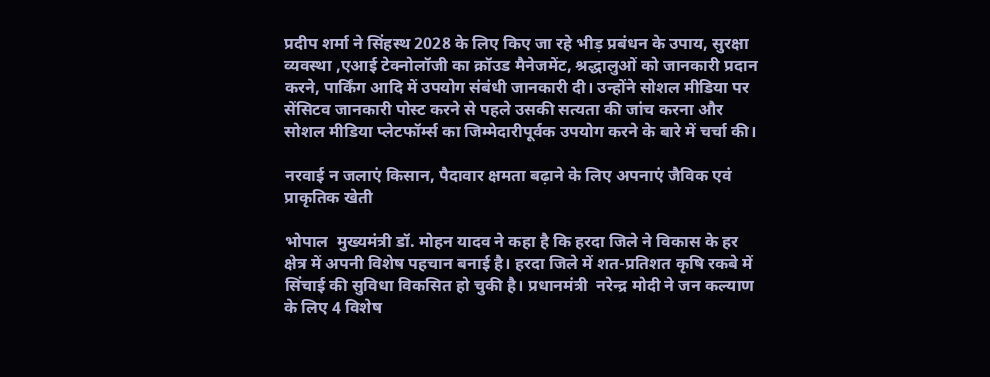प्रदीप शर्मा ने सिंहस्थ 2028 के लिए किए जा रहे भीड़ प्रबंधन के उपाय, सुरक्षा व्यवस्था ,एआई टेक्नोलॉजी का क्रॉउड मैनेजमेंट, श्रद्धालुओं को जानकारी प्रदान करने, पार्किंग आदि में उपयोग संबंधी जानकारी दी। उन्होंने सोशल मीडिया पर सेंसिटव जानकारी पोस्ट करने से पहले उसकी सत्यता की जांच करना और सोशल मीडिया प्लेटफॉर्म्स का जिम्मेदारीपूर्वक उपयोग करने के बारे में चर्चा की।

नरवाई न जलाएं किसान, पैदावार क्षमता बढ़ाने के लिए अपनाएं जैविक एवं प्राकृतिक खेती

भोपाल  मुख्यमंत्री डॉ. मोहन यादव ने कहा है कि हरदा जिले ने विकास के हर क्षेत्र में अपनी विशेष पहचान बनाई है। हरदा जिले में शत-प्रतिशत कृषि रकबे में सिंचाई की सुविधा विकसित हो चुकी है। प्रधानमंत्री  नरेन्द्र मोदी ने जन कल्याण के लिए 4 विशेष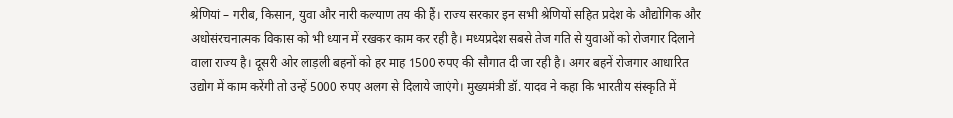श्रेणियां – गरीब, किसान, युवा और नारी कल्याण तय की हैं। राज्य सरकार इन सभी श्रेणियों सहित प्रदेश के औद्योगिक और अधोसंरचनात्मक विकास को भी ध्यान में रखकर काम कर रही है। मध्यप्रदेश सबसे तेज गति से युवाओं को रोजगार दिलाने वाला राज्य है। दूसरी ओर लाड़ली बहनों को हर माह 1500 रुपए की सौगात दी जा रही है। अगर बहनें रोजगार आधारित उद्योग में काम करेंगी तो उन्हें 5000 रुपए अलग से दिलाये जाएंगे। मुख्यमंत्री डॉ. यादव ने कहा कि भारतीय संस्कृति में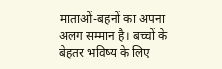माताओं-बहनों का अपना अलग सम्मान है। बच्चों के बेहतर भविष्य के लिए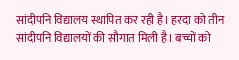सांदीपनि विद्यालय स्थापित कर रही है। हरदा को तीन सांदीपनि विद्यालयों की सौगात मिली है। बच्चों को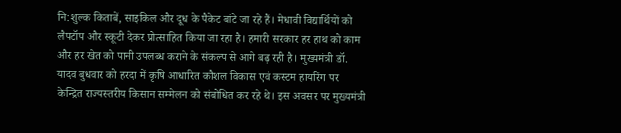नि:शुल्क किताबें, साइकिल और दूध के पैकेट बांटे जा रहे हैं। मेधावी विद्यार्थियों को लैपटॉप और स्कूटी देकर प्रोत्साहित किया जा रहा है। हमारी सरकार हर हाथ को काम और हर खेत को पानी उपलब्ध कराने के संकल्प से आगे बढ़ रही है। मुख्यमंत्री डॉ. यादव बुधवार को हरदा में कृषि आधारित कौशल विकास एवं कस्टम हायरिंग पर केन्द्रित राज्यस्तरीय किसान सम्मेलन को संबोधित कर रहे थे। इस अवसर पर मुख्यमंत्री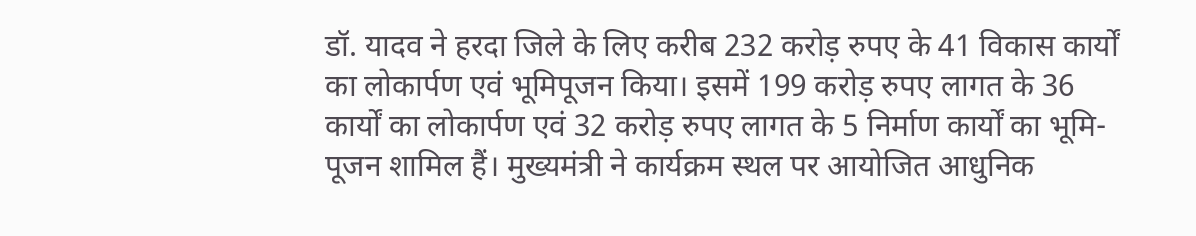डॉ. यादव ने हरदा जिले के लिए करीब 232 करोड़ रुपए के 41 विकास कार्यों का लोकार्पण एवं भूमिपूजन किया। इसमें 199 करोड़ रुपए लागत के 36 कार्यों का लोकार्पण एवं 32 करोड़ रुपए लागत के 5 निर्माण कार्यों का भूमि-पूजन शामिल हैं। मुख्यमंत्री ने कार्यक्रम स्थल पर आयोजित आधुनिक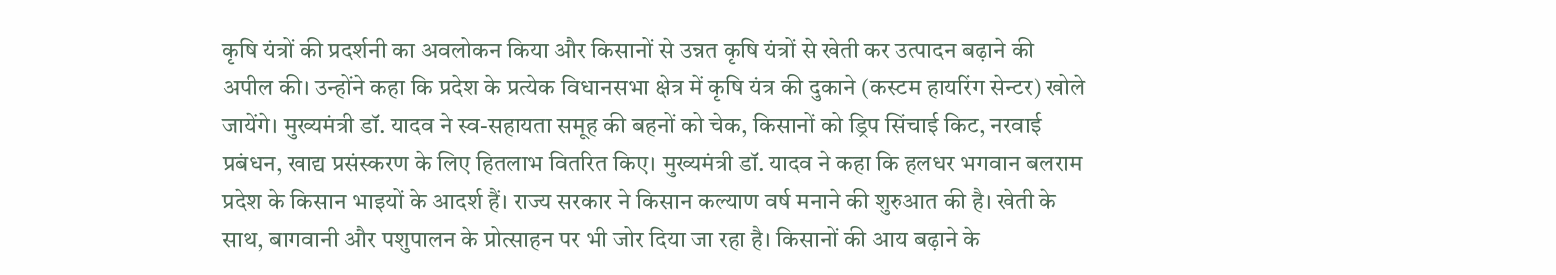कृषि यंत्रों की प्रदर्शनी का अवलोकन किया और किसानों से उन्नत कृषि यंत्रों से खेती कर उत्पादन बढ़ाने की अपील की। उन्होंने कहा कि प्रदेश के प्रत्येक विधानसभा क्षेत्र में कृषि यंत्र की दुकाने (कस्टम हायरिंग सेन्टर) खोले जायेंगे। मुख्यमंत्री डॉ. यादव ने स्व-सहायता समूह की बहनों को चेक, किसानों को ड्रिप सिंचाई किट, नरवाई प्रबंधन, खाद्य प्रसंस्करण के लिए हितलाभ वितरित किए। मुख्यमंत्री डॉ. यादव ने कहा कि हलधर भगवान बलराम प्रदेश के किसान भाइयों के आदर्श हैं। राज्य सरकार ने किसान कल्याण वर्ष मनाने की शुरुआत की है। खेती के साथ, बागवानी और पशुपालन के प्रोत्साहन पर भी जोर दिया जा रहा है। किसानों की आय बढ़ाने के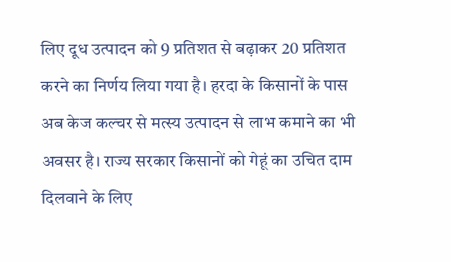लिए दूध उत्पादन को 9 प्रतिशत से बढ़ाकर 20 प्रतिशत करने का निर्णय लिया गया है। हरदा के किसानों के पास अब केज कल्चर से मत्स्य उत्पादन से लाभ कमाने का भी अवसर है। राज्य सरकार किसानों को गेहूं का उचित दाम दिलवाने के लिए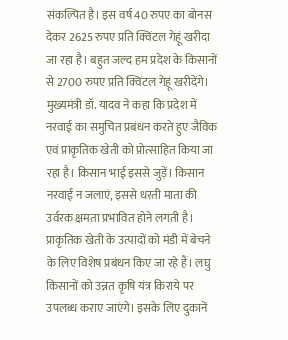संकल्पित है। इस वर्ष 40 रुपए का बोनस देकर 2625 रुपए प्रति क्विंटल गेहूं खरीदा जा रहा है। बहुत जल्द हम प्रदेश के किसानों से 2700 रुपए प्रति क्विंटल गेहूं खरीदेंगे। मुख्यमंत्री डॉ. यादव ने कहा कि प्रदेश में नरवाई का समुचित प्रबंधन करते हुए जैविक एवं प्राकृतिक खेती को प्रोत्साहित किया जा रहा है। किसान भाई इससे जुड़ें। किसान नरवाई न जलाएं, इससे धरती माता की उर्वरक क्षमता प्रभावित होने लगती है। प्राकृतिक खेती के उत्पादों को मंडी में बेचने के लिए विशेष प्रबंधन किए जा रहे हैं। लघु किसानों को उन्नत कृषि यंत्र किराये पर उपलब्ध कराए जाएंगे। इसके लिए दुकानें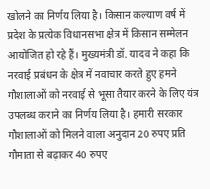खोलने का निर्णय लिया है। किसान कल्याण वर्ष में प्रदेश के प्रत्येक विधानसभा क्षेत्र में किसान सम्मेलन आयोजित हो रहे हैं। मुख्यमंत्री डॉ. यादव ने कहा कि नरवाई प्रबंधन के क्षेत्र में नवाचार करते हुए हमने गौशालाओं को नरवाई से भूसा तैयार करने के लिए यंत्र उपलब्ध कराने का निर्णय लिया है। हमारी सरकार गौशालाओं को मिलने वाला अनुदान 20 रुपए प्रति गौमाता से बढ़ाकर 40 रुपए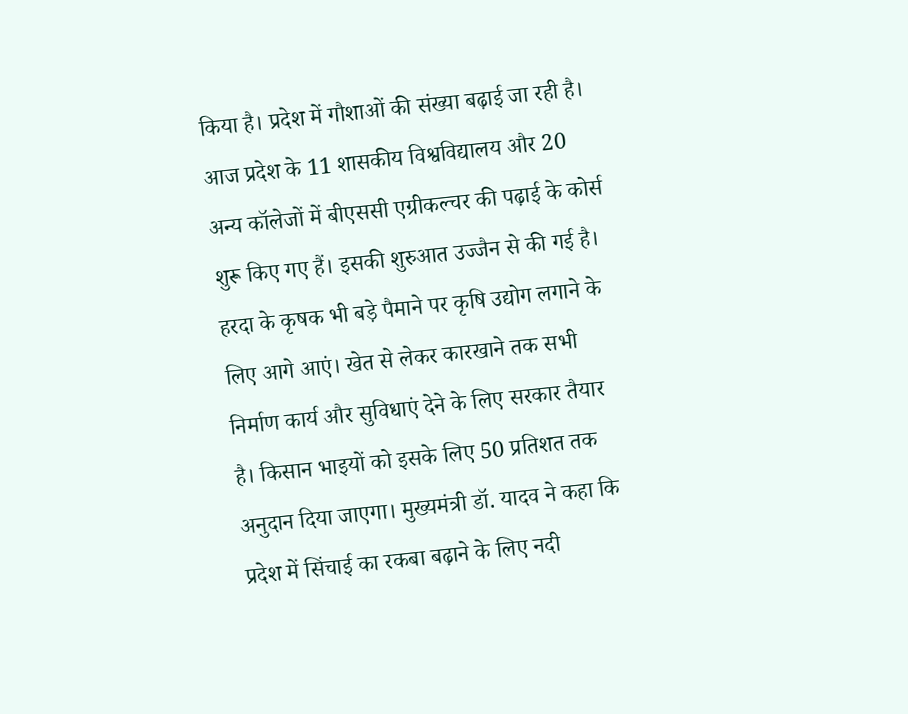किया है। प्रदेश में गौशाओं की संख्या बढ़ाई जा रही है। आज प्रदेश के 11 शासकीय विश्वविद्यालय और 20 अन्य कॉलेजों में बीएससी एग्रीकल्चर की पढ़ाई के कोर्स शुरू किए गए हैं। इसकी शुरुआत उज्जैन से की गई है। हरदा के कृषक भी बड़े पैमाने पर कृषि उद्योग लगाने के लिए आगे आएं। खेत से लेकर कारखाने तक सभी निर्माण कार्य और सुविधाएं देने के लिए सरकार तैयार है। किसान भाइयों को इसके लिए 50 प्रतिशत तक अनुदान दिया जाएगा। मुख्यमंत्री डॉ. यादव ने कहा कि प्रदेश में सिंचाई का रकबा बढ़ाने के लिए नदी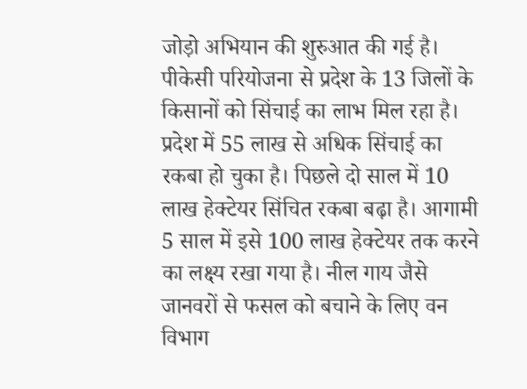जोड़ो अभियान की शुरुआत की गई है। पीकेसी परियोजना से प्रदेश के 13 जिलों के किसानों को सिंचाई का लाभ मिल रहा है। प्रदेश में 55 लाख से अधिक सिंचाई का रकबा हो चुका है। पिछले दो साल में 10 लाख हेक्टेयर सिंचित रकबा बढ़ा है। आगामी 5 साल में इसे 100 लाख हेक्टेयर तक करने का लक्ष्य रखा गया है। नील गाय जैसे जानवरों से फसल को बचाने के लिए वन विभाग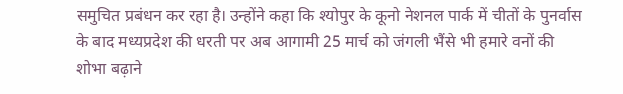समुचित प्रबंधन कर रहा है। उन्होंने कहा कि श्योपुर के कूनो नेशनल पार्क में चीतों के पुनर्वास के बाद मध्यप्रदेश की धरती पर अब आगामी 25 मार्च को जंगली भैंसे भी हमारे वनों की शोभा बढ़ाने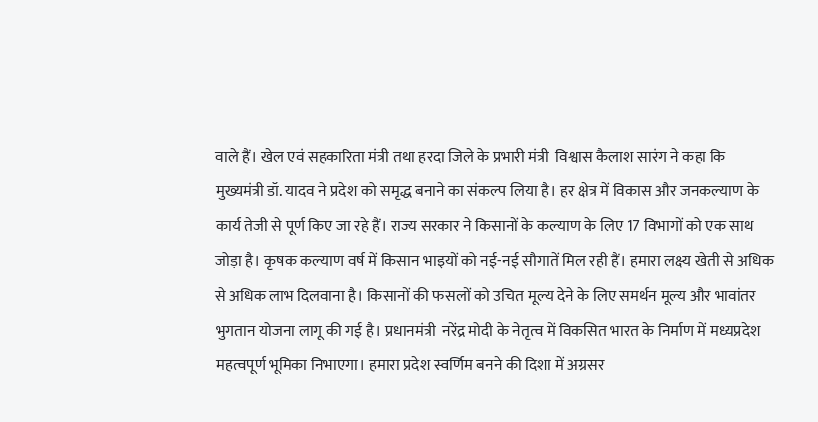वाले हैं। खेल एवं सहकारिता मंत्री तथा हरदा जिले के प्रभारी मंत्री  विश्वास कैलाश सारंग ने कहा कि मुख्यमंत्री डॉ. यादव ने प्रदेश को समृद्ध बनाने का संकल्प लिया है। हर क्षेत्र में विकास और जनकल्याण के कार्य तेजी से पूर्ण किए जा रहे हैं। राज्य सरकार ने किसानों के कल्याण के लिए 17 विभागों को एक साथ जोड़ा है। कृषक कल्याण वर्ष में किसान भाइयों को नई-नई सौगातें मिल रही हैं। हमारा लक्ष्य खेती से अधिक से अधिक लाभ दिलवाना है। किसानों की फसलों को उचित मूल्य देने के लिए समर्थन मूल्य और भावांतर भुगतान योजना लागू की गई है। प्रधानमंत्री  नरेंद्र मोदी के नेतृत्व में विकसित भारत के निर्माण में मध्यप्रदेश महत्वपूर्ण भूमिका निभाएगा। हमारा प्रदेश स्वर्णिम बनने की दिशा में अग्रसर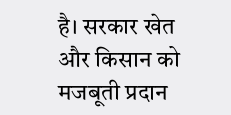है। सरकार खेत और किसान को मजबूती प्रदान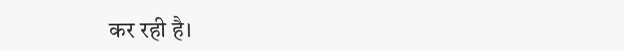कर रही है।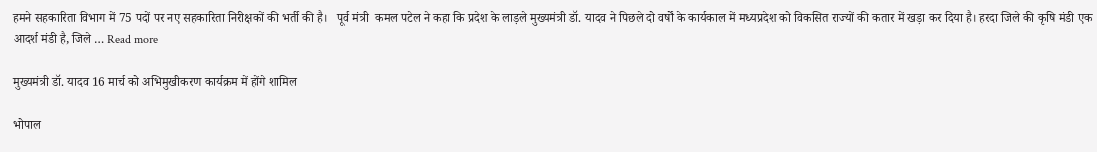हमने सहकारिता विभाग में 75 पदों पर नए सहकारिता निरीक्षकों की भर्ती की है।   पूर्व मंत्री  कमल पटेल ने कहा कि प्रदेश के लाड़ले मुख्यमंत्री डॉ. यादव ने पिछले दो वर्षों के कार्यकाल में मध्यप्रदेश को विकसित राज्यों की कतार में खड़ा कर दिया है। हरदा जिले की कृषि मंडी एक आदर्श मंडी है, जिले … Read more

मुख्यमंत्री डॉ. यादव 16 मार्च को अभिमुखीकरण कार्यक्रम में होंगे शामिल

भोपाल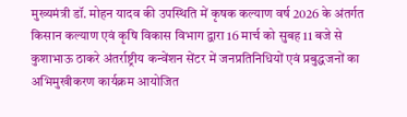मुख्यमंत्री डॉ. मोहन यादव की उपस्थिति में कृषक कल्याण वर्ष 2026 के अंतर्गत किसान कल्याण एवं कृषि विकास विभाग द्वारा 16 मार्च को सुबह 11 बजे से कुशाभाऊ ठाकरे अंतर्राष्ट्रीय कन्वेंशन सेंटर में जनप्रतिनिधियों एवं प्रबुद्धजनों का अभिमुखीकरण कार्यक्रम आयोजित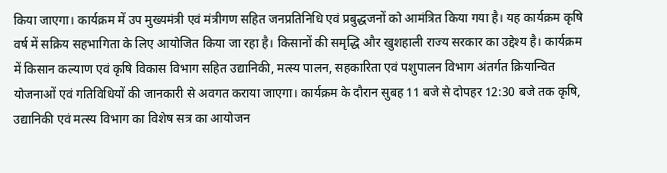किया जाएगा। कार्यक्रम में उप मुख्यमंत्री एवं मंत्रीगण सहित जनप्रतिनिधि एवं प्रबुद्धजनों को आमंत्रित किया गया है। यह कार्यक्रम कृषि वर्ष में सक्रिय सहभागिता के लिए आयोजित किया जा रहा है। किसानों की समृद्धि और खुशहाली राज्य सरकार का उद्देश्य है। कार्यक्रम में किसान कल्याण एवं कृषि विकास विभाग सहित उद्यानिकी, मत्स्य पालन, सहकारिता एवं पशुपालन विभाग अंतर्गत क्रियान्वित योजनाओं एवं गतिविधियों की जानकारी से अवगत कराया जाएगा। कार्यक्रम के दौरान सुबह 11 बजे से दोपहर 12:30 बजे तक कृषि, उद्यानिकी एवं मत्स्य विभाग का विशेष सत्र का आयोजन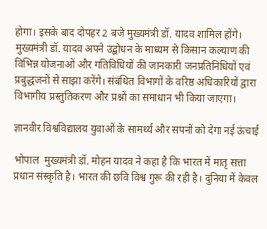होगा। इसके बाद दोपहर 2 बजे मुख्यमंत्री डॉ. यादव शामिल होंगे। मुख्यमंत्री डॉ. यादव अपने उद्बोधन के माध्यम से किसान कल्याण की विभिन्न योजनाओं और गतिविधियों की जानकारी जनप्रतिनिधियों एवं प्रबुद्धजनों से साझा करेंगे। संबंधित विभागों के वरिष्ठ अधिकारियों द्वारा विभागीय प्रस्तुतिकरण और प्रश्नों का समाधान भी किया जाएगा।

ज्ञानवीर विश्वविद्यालय युवाओं के सामर्थ्य और सपनों को देगा नई ऊंचाई

भोपाल  मुख्यमंत्री डॉ. मोहन यादव ने कहा है कि भारत में मातृ सत्ता प्रधान संस्कृति है। भारत की छवि विश्व गुरू की रही है। दुनिया में केवल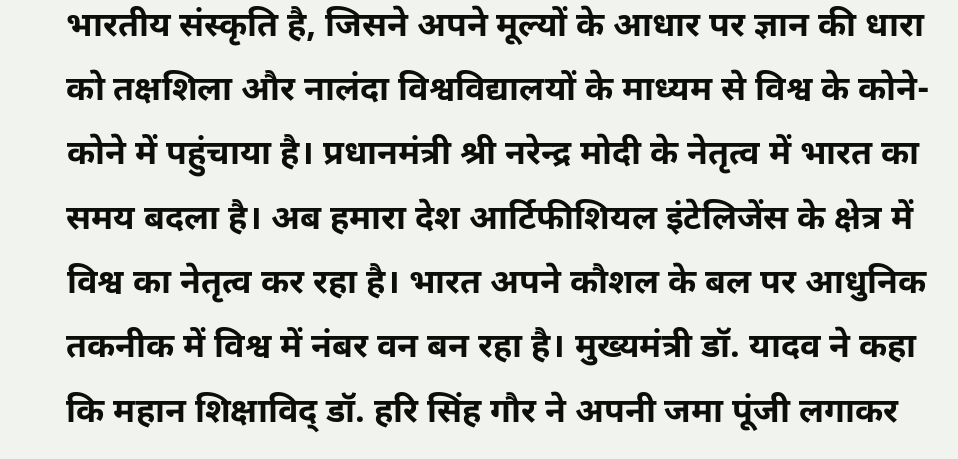भारतीय संस्कृति है, जिसने अपने मूल्यों के आधार पर ज्ञान की धारा को तक्षशिला और नालंदा विश्वविद्यालयों के माध्यम से विश्व के कोने-कोने में पहुंचाया है। प्रधानमंत्री श्री नरेन्द्र मोदी के नेतृत्व में भारत का समय बदला है। अब हमारा देश आर्टिफीशियल इंटेलिजेंस के क्षेत्र में विश्व का नेतृत्व कर रहा है। भारत अपने कौशल के बल पर आधुनिक तकनीक में विश्व में नंबर वन बन रहा है। मुख्यमंत्री डॉ. यादव ने कहा कि महान शिक्षाविद् डॉ. हरि सिंह गौर ने अपनी जमा पूंजी लगाकर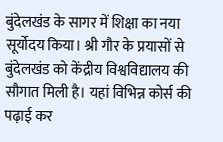बुंदेलखंड के सागर में शिक्षा का नया सूर्योदय किया। श्री गौर के प्रयासों से बुंदेलखंड को केंद्रीय विश्वविद्यालय की सौगात मिली है। यहां विभिन्न कोर्स की पढ़ाई कर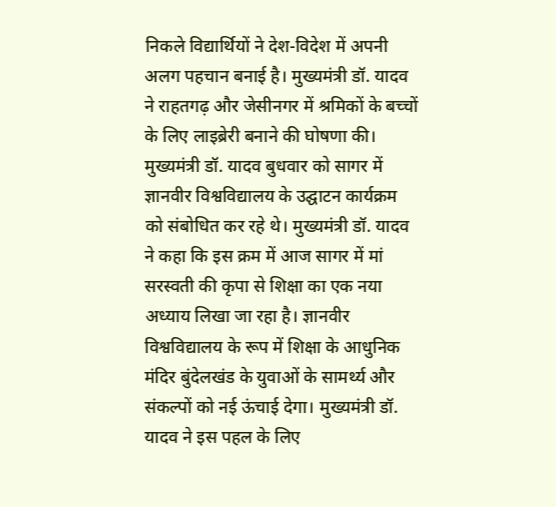निकले विद्यार्थियों ने देश-विदेश में अपनी अलग पहचान बनाई है। मुख्यमंत्री डॉ. यादव ने राहतगढ़ और जेसीनगर में श्रमिकों के बच्चों के लिए लाइब्रेरी बनाने की घोषणा की। मुख्यमंत्री डॉ. यादव बुधवार को सागर में ज्ञानवीर विश्वविद्यालय के उद्घाटन कार्यक्रम को संबोधित कर रहे थे। मुख्यमंत्री डॉ. यादव ने कहा कि इस क्रम में आज सागर में मां सरस्वती की कृपा से शिक्षा का एक नया अध्याय लिखा जा रहा है। ज्ञानवीर विश्वविद्यालय के रूप में शिक्षा के आधुनिक मंदिर बुंदेलखंड के युवाओं के सामर्थ्य और संकल्पों को नई ऊंचाई देगा। मुख्यमंत्री डॉ. यादव ने इस पहल के लिए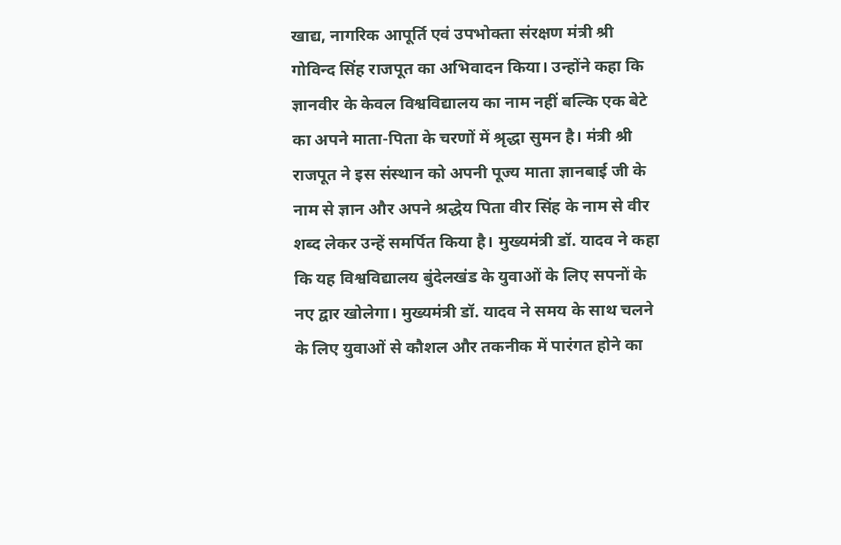खाद्य, नागरिक आपूर्ति एवं उपभोक्ता संरक्षण मंत्री श्री गोविन्द सिंह राजपूत का अभिवादन किया। उन्होंने कहा कि ज्ञानवीर के केवल विश्वविद्यालय का नाम नहीं बल्कि एक बेटे का अपने माता-पिता के चरणों में श्रृद्धा सुमन है। मंत्री श्री राजपूत ने इस संस्थान को अपनी पूज्य माता ज्ञानबाई जी के नाम से ज्ञान और अपने श्रद्धेय पिता वीर सिंह के नाम से वीर शब्द लेकर उन्हें समर्पित किया है। मुख्यमंत्री डॉ. यादव ने कहा कि यह विश्वविद्यालय बुंदेलखंड के युवाओं के लिए सपनों के नए द्वार खोलेगा। मुख्यमंत्री डॉ. यादव ने समय के साथ चलने के लिए युवाओं से कौशल और तकनीक में पारंगत होने का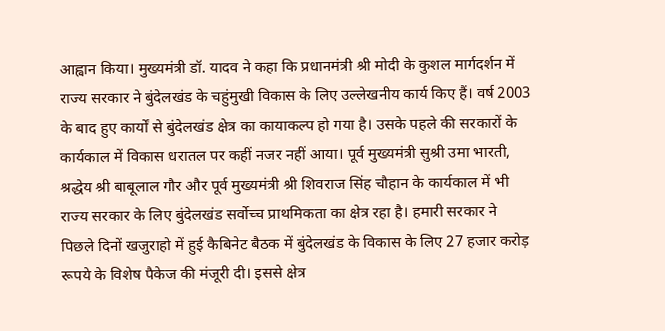आह्वान किया। मुख्यमंत्री डॉ. यादव ने कहा कि प्रधानमंत्री श्री मोदी के कुशल मार्गदर्शन में राज्य सरकार ने बुंदेलखंड के चहुंमुखी विकास के लिए उल्लेखनीय कार्य किए हैं। वर्ष 2003 के बाद हुए कार्यों से बुंदेलखंड क्षेत्र का कायाकल्प हो गया है। उसके पहले की सरकारों के कार्यकाल में विकास धरातल पर कहीं नजर नहीं आया। पूर्व मुख्यमंत्री सुश्री उमा भारती, श्रद्धेय श्री बाबूलाल गौर और पूर्व मुख्यमंत्री श्री शिवराज सिंह चौहान के कार्यकाल में भी राज्य सरकार के लिए बुंदेलखंड सर्वोच्च प्राथमिकता का क्षेत्र रहा है। हमारी सरकार ने पिछले दिनों खजुराहो में हुई कैबिनेट बैठक में बुंदेलखंड के विकास के लिए 27 हजार करोड़ रूपये के विशेष पैकेज की मंजूरी दी। इससे क्षेत्र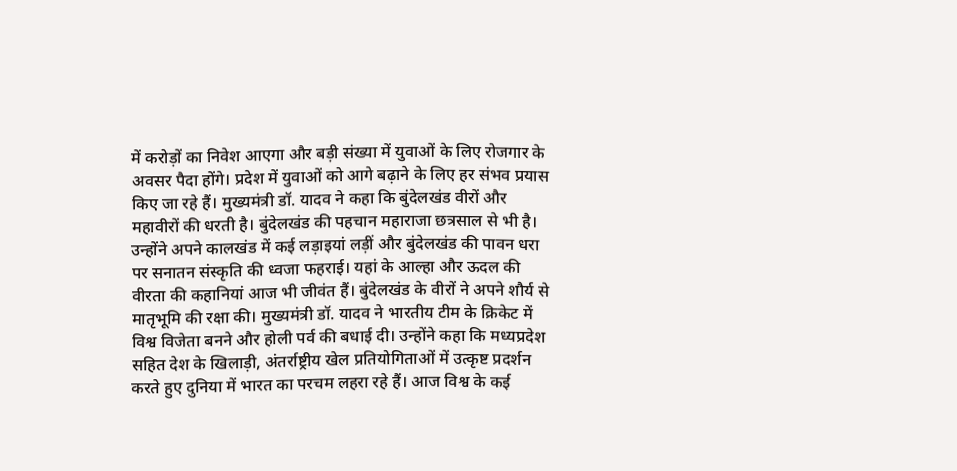में करोड़ों का निवेश आएगा और बड़ी संख्या में युवाओं के लिए रोजगार के अवसर पैदा होंगे। प्रदेश में युवाओं को आगे बढ़ाने के लिए हर संभव प्रयास किए जा रहे हैं। मुख्यमंत्री डॉ. यादव ने कहा कि बुंदेलखंड वीरों और महावीरों की धरती है। बुंदेलखंड की पहचान महाराजा छत्रसाल से भी है। उन्होंने अपने कालखंड में कई लड़ाइयां लड़ीं और बुंदेलखंड की पावन धरा पर सनातन संस्कृति की ध्वजा फहराई। यहां के आल्हा और ऊदल की वीरता की कहानियां आज भी जीवंत हैं। बुंदेलखंड के वीरों ने अपने शौर्य से मातृभूमि की रक्षा की। मुख्यमंत्री डॉ. यादव ने भारतीय टीम के क्रिकेट में विश्व विजेता बनने और होली पर्व की बधाई दी। उन्होंने कहा कि मध्यप्रदेश सहित देश के खिलाड़ी, अंतर्राष्ट्रीय खेल प्रतियोगिताओं में उत्कृष्ट प्रदर्शन करते हुए दुनिया में भारत का परचम लहरा रहे हैं। आज विश्व के कई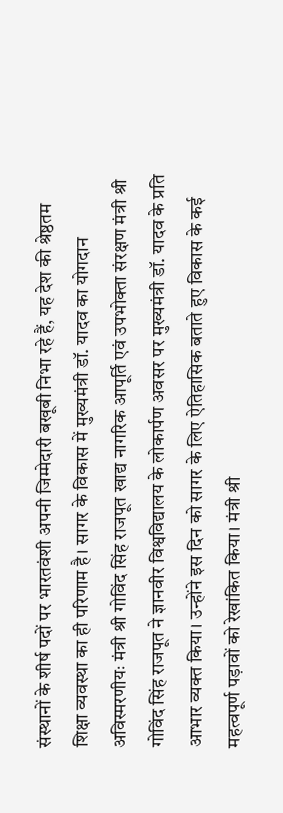संस्थानों के शीर्ष पदों पर भारतवंशी अपनी जिम्मेदारी बखूबी निभा रहे हैं, यह देश की श्रेष्ठतम शिक्षा व्यवस्था का ही परिणाम है। सागर के विकास में मुख्यमंत्री डॉ. यादव का योगदान अविस्मरणीयः मंत्री श्री गोविंद सिंह राजपूत खाद्य नागरिक आपूर्ति एवं उपभोक्ता संरक्षण मंत्री श्री गोविंद सिंह राजपूत ने ज्ञानवीर विश्वविद्यालय के लोकार्पण अवसर पर मुख्यमंत्री डॉ. यादव के प्रति आभार व्यक्त किया। उन्होंने इस दिन को सागर के लिए ऐतिहासिक बताते हुए विकास के कई महत्वपूर्ण पड़ावों को रेखांकित किया। मंत्री श्री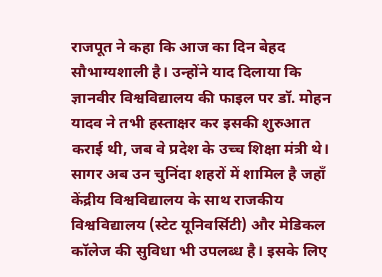राजपूत ने कहा कि आज का दिन बेहद सौभाग्यशाली है। उन्होंने याद दिलाया कि ज्ञानवीर विश्वविद्यालय की फाइल पर डॉ. मोहन यादव ने तभी हस्ताक्षर कर इसकी शुरुआत कराई थी, जब वे प्रदेश के उच्च शिक्षा मंत्री थे। सागर अब उन चुनिंदा शहरों में शामिल है जहाँ केंद्रीय विश्वविद्यालय के साथ राजकीय विश्वविद्यालय (स्टेट यूनिवर्सिटी) और मेडिकल कॉलेज की सुविधा भी उपलब्ध है। इसके लिए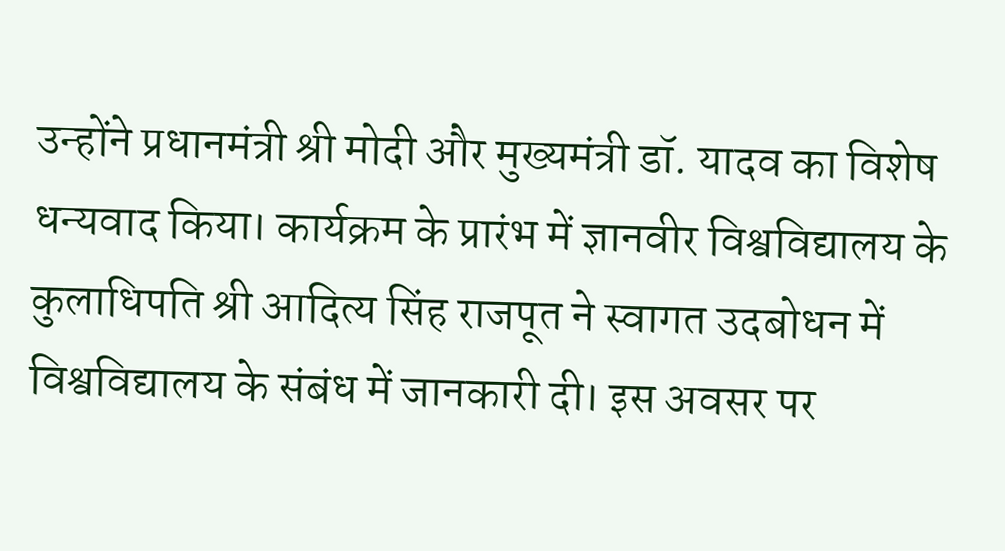उन्होंने प्रधानमंत्री श्री मोदी और मुख्यमंत्री डॉ. यादव का विशेष धन्यवाद किया। कार्यक्रम के प्रारंभ में ज्ञानवीर विश्वविद्यालय के कुलाधिपति श्री आदित्य सिंह राजपूत ने स्वागत उदबोधन में विश्वविद्यालय के संबंध में जानकारी दी। इस अवसर पर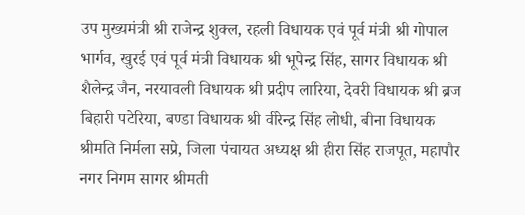उप मुख्यमंत्री श्री राजेन्द्र शुक्ल, रहली विधायक एवं पूर्व मंत्री श्री गोपाल भार्गव, खुरई एवं पूर्व मंत्री विधायक श्री भूपेन्द्र सिंह, सागर विधायक श्री शैलेन्द्र जैन, नरयावली विधायक श्री प्रदीप लारिया, देवरी विधायक श्री ब्रज बिहारी पटेरिया, बण्डा विधायक श्री वीरेन्द्र सिंह लोधी, बीना विधायक श्रीमति निर्मला सप्रे, जिला पंचायत अध्यक्ष श्री हीरा सिंह राजपूत, महापौर नगर निगम सागर श्रीमती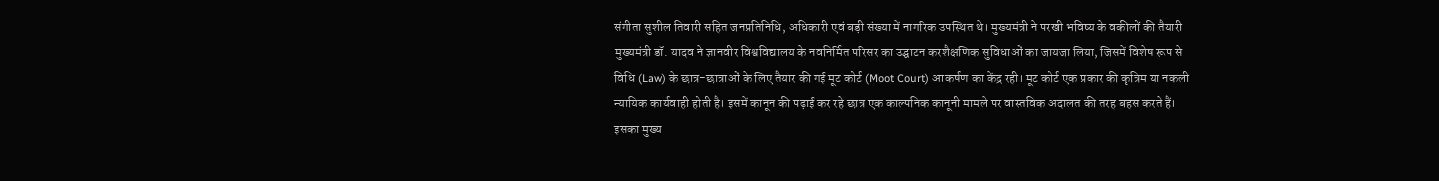संगीता सुशील तिवारी सहित जनप्रतिनिधि, अधिकारी एवं बड़ी संख्या में नागरिक उपस्थित थे। मुख्यमंत्री ने परखी भविष्य के वकीलों की तैयारी मुख्यमंत्री डॉ. यादव ने ज्ञानवीर विश्वविद्यालय के नवनिर्मित परिसर का उद्घाटन करशैक्षणिक सुविधाओं का जायजा लिया, जिसमें विशेष रूप से विधि (Law) के छात्र-छात्राओं के लिए तैयार की गई मूट कोर्ट (Moot Court) आकर्षण का केंद्र रही। मूट कोर्ट एक प्रकार की कृत्रिम या नकली न्यायिक कार्यवाही होती है। इसमें कानून की पढ़ाई कर रहे छात्र एक काल्पनिक कानूनी मामले पर वास्तविक अदालत की तरह बहस करते हैं। इसका मुख्य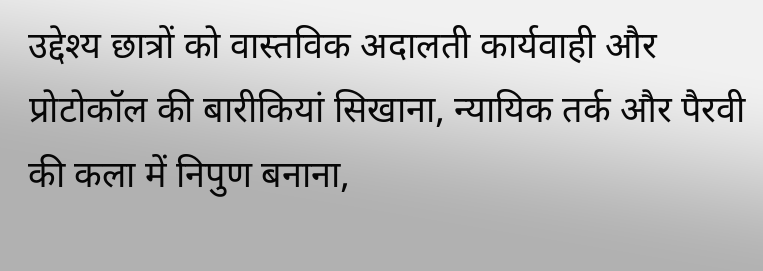उद्देश्य छात्रों को वास्तविक अदालती कार्यवाही और प्रोटोकॉल की बारीकियां सिखाना, न्यायिक तर्क और पैरवी की कला में निपुण बनाना,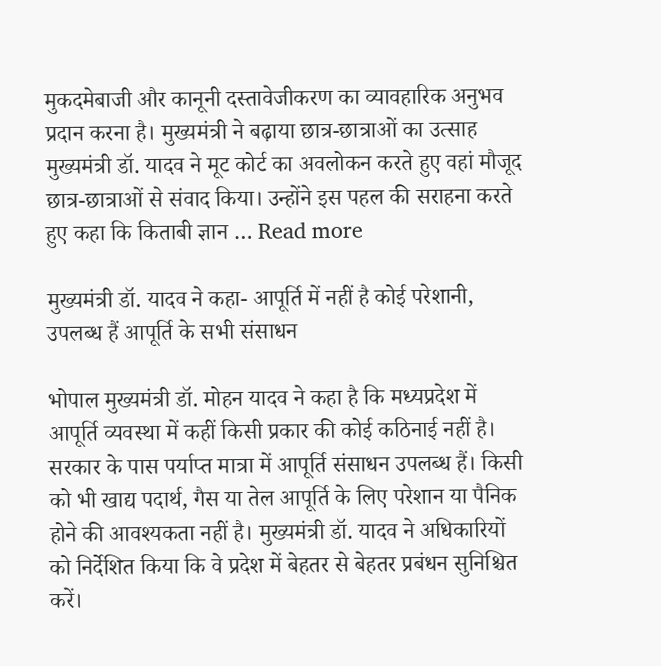मुकदमेबाजी और कानूनी दस्तावेजीकरण का व्यावहारिक अनुभव प्रदान करना है। मुख्यमंत्री ने बढ़ाया छात्र-छात्राओं का उत्साह मुख्यमंत्री डॉ. यादव ने मूट कोर्ट का अवलोकन करते हुए वहां मौजूद छात्र-छात्राओं से संवाद किया। उन्होंने इस पहल की सराहना करते हुए कहा कि किताबी ज्ञान … Read more

मुख्यमंत्री डॉ. यादव ने कहा- आपूर्ति में नहीं है कोई परेशानी, उपलब्ध हैं आपूर्ति के सभी संसाधन

भोपाल मुख्यमंत्री डॉ. मोहन यादव ने कहा है कि मध्यप्रदेश में आपूर्ति व्यवस्था में कहीं किसी प्रकार की कोई कठिनाई नहीं है। सरकार के पास पर्याप्त मात्रा में आपूर्ति संसाधन उपलब्ध हैं। किसी को भी खाद्य पदार्थ, गैस या तेल आपूर्ति के लिए परेशान या पैनिक होने की आवश्यकता नहीं है। मुख्यमंत्री डॉ. यादव ने अधिकारियों को निर्देशित किया कि वे प्रदेश में बेहतर से बेहतर प्रबंधन सुनिश्चित करें।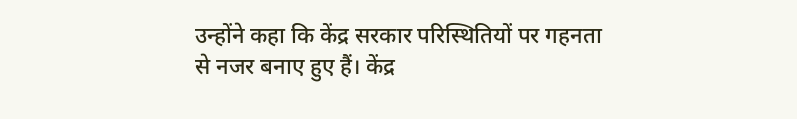उन्होंने कहा कि केंद्र सरकार परिस्थितियों पर गहनता से नजर बनाए हुए हैं। केंद्र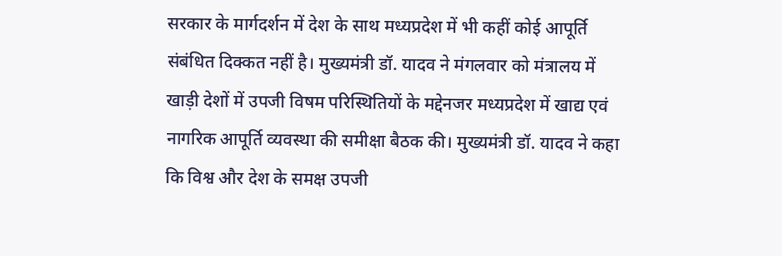सरकार के मार्गदर्शन में देश के साथ मध्यप्रदेश में भी कहीं कोई आपूर्ति संबंधित दिक्कत नहीं है। मुख्यमंत्री डॉ. यादव ने मंगलवार को मंत्रालय में खाड़ी देशों में उपजी विषम परिस्थितियों के मद्देनजर मध्यप्रदेश में खाद्य एवं नागरिक आपूर्ति व्यवस्था की समीक्षा बैठक की। मुख्यमंत्री डॉ. यादव ने कहा कि विश्व और देश के समक्ष उपजी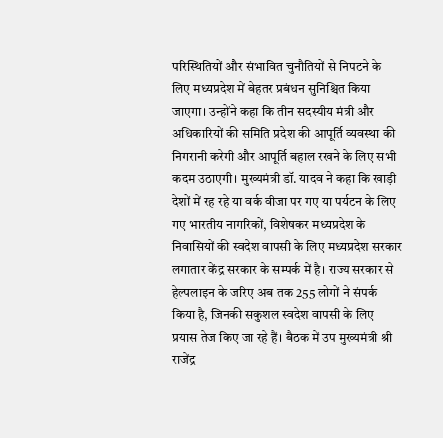परिस्थितियों और संभावित चुनौतियों से निपटने के लिए मध्यप्रदेश में बेहतर प्रबंधन सुनिश्चित किया जाएगा। उन्होंने कहा कि तीन सदस्यीय मंत्री और अधिकारियों की समिति प्रदेश की आपूर्ति व्यवस्था की निगरानी करेगी और आपूर्ति बहाल रखने के लिए सभी कदम उठाएगी। मुख्यमंत्री डॉ. यादव ने कहा कि खाड़ी देशों में रह रहे या वर्क वीजा पर गए या पर्यटन के लिए गए भारतीय नागरिकों, विशेषकर मध्यप्रदेश के निवासियों की स्वदेश वापसी के लिए मध्यप्रदेश सरकार लगातार केंद्र सरकार के सम्पर्क में है। राज्य सरकार से हेल्पलाइन के जरिए अब तक 255 लोगों ने संपर्क किया है, जिनकी सकुशल स्वदेश वापसी के लिए प्रयास तेज किए जा रहे हैं। बैठक में उप मुख्यमंत्री श्री राजेंद्र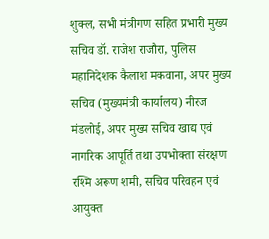शुक्ल, सभी मंत्रीगण सहित प्रभारी मुख्य सचिव डॉ. राजेश राजौरा, पुलिस महानिदेशक कैलाश मकवाना, अपर मुख्य सचिव (मुख्यमंत्री कार्यालय) नीरज मंडलोई, अपर मुख्य सचिव खाद्य एवं नागरिक आपूर्ति तथा उपभोक्ता संरक्षण रश्मि अरूण शमी, सचिव परिवहन एवं आयुक्त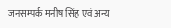जनसम्पर्क मनीष सिंह एवं अन्य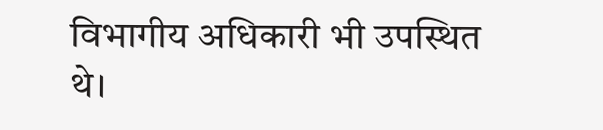विभागीय अधिकारी भी उपस्थित थे।